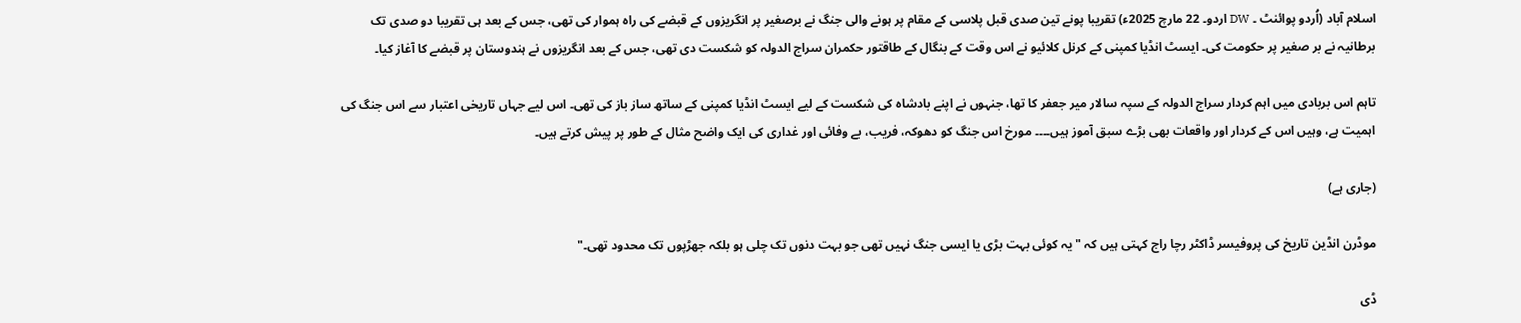اسلام آباد (اُردو پوائنٹ ۔ DW اردو۔ 22 مارچ 2025ء) تقریبا پونے تین صدی قبل پلاسی کے مقام پر ہونے والی جنگ نے برصغیر پر انگریزوں کے قبضے کی راہ ہموار کی تھی، جس کے بعد ہی تقریبا دو صدی تک برطانیہ نے بر صغیر پر حکومت کی۔ ایسٹ انڈیا کمپنی کے کرنل کلائیو نے اس وقت کے بنگال کے طاقتور حکمران سراج الدولہ کو شکست دی تھی، جس کے بعد انگریزوں نے ہندوستان پر قبضے کا آغاز کیا۔

تاہم اس بربادی میں اہم کردار سراج الدولہ کے سپہ سالار میر جعفر کا تھا، جنہوں نے اپنے بادشاہ کی شکست کے لیے ایسٹ انڈیا کمپنی کے ساتھ ساز باز کی تھی۔ اس لیے جہاں تاریخی اعتبار سے اس جنگ کی اہمیت ہے، وہیں اس کے کردار اور واقعات بھی بڑے سبق آموز ہیں۔۔۔۔ مورخ اس جنگ کو دھوکہ، فریب، بے وفائی اور غداری کی ایک واضح مثال کے طور پر پیش کرتے ہیں۔

(جاری ہے)

موڈرن انڈین تاریخ کی پروفیسر ڈاکٹر رچا راج کہتی ہیں کہ "یہ کوئی بہت بڑی یا ایسی جنگ نہیں تھی جو بہت دنوں تک چلی ہو بلکہ جھڑپوں تک محدود تھی۔"

ڈی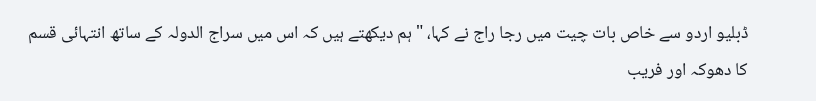ڈبلیو اردو سے خاص بات چیت میں رجا راج نے کہا، "ہم دیکھتے ہیں کہ اس میں سراج الدولہ کے ساتھ انتہائی قسم کا دھوکہ اور فریب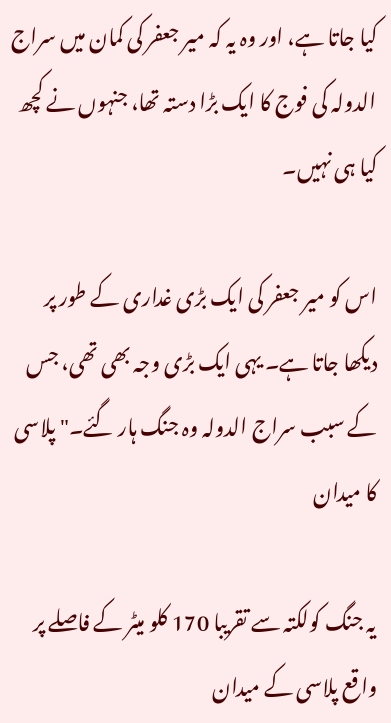کیا جاتا ہے، اور وہ یہ کہ میر جعفر کی کمان میں سراج الدولہ کی فوج کا ایک بڑا دستہ تھا، جنہوں نے کچھ کیا ہی نہیں۔

اس کو میر جعفر کی ایک بڑی غداری کے طور پر دیکھا جاتا ہے۔ یہی ایک بڑی وجہ بھی تھی، جس کے سبب سراج الدولہ وہ جنگ ہار گئے۔" پلاسی کا میدان

یہ جنگ کولکتہ سے تقریبا 170 کلو میٹر کے فاصلے پر واقع پلاسی کے میدان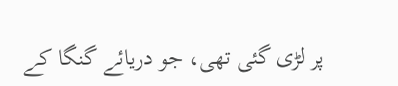پر لڑی گئی تھی، جو دریائے گنگا کے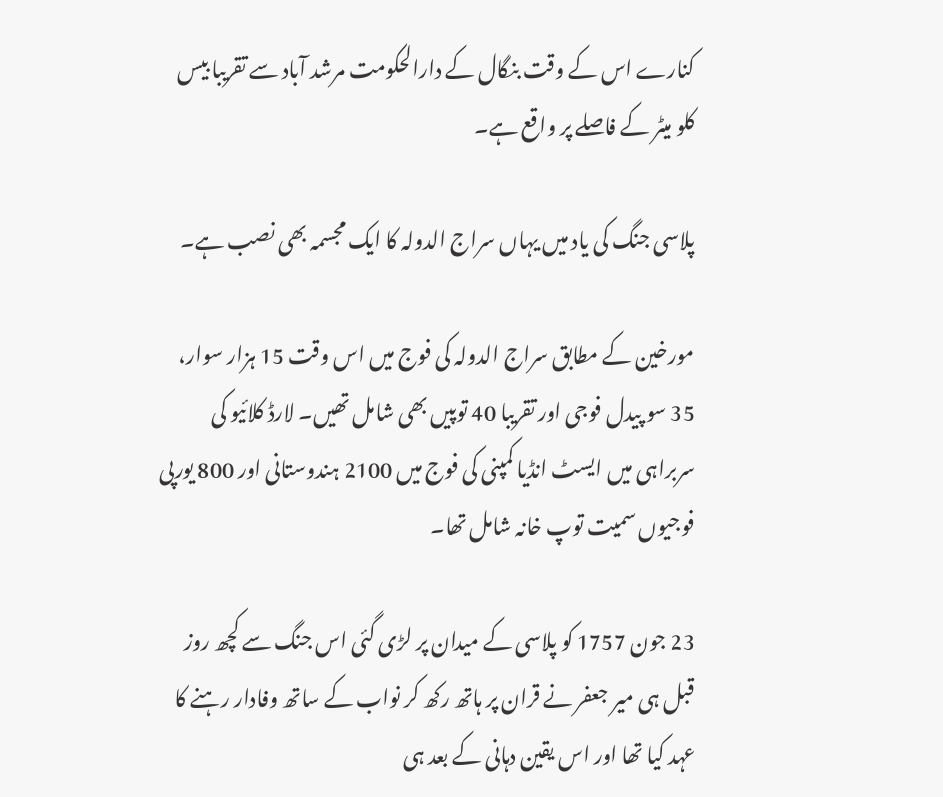کنارے اس کے وقت بنگال کے دارالحکومت مرشد آباد سے تقریبا بیس کلو میٹر کے فاصلے پر واقع ہے۔

پلاسی جنگ کی یاد میں یہاں سراج الدولہ کا ایک مجسمہ بھی نصب ہے۔

مورخین کے مطابق سراج الدولہ کی فوج میں اس وقت 15 ہزار سوار، 35 سو پیدل فوجی اور تقریبا 40 توپیں بھی شامل تھیں۔ لارڈ کلائیو کی سربراہی میں ایسٹ انڈیا کمپنی کی فوج میں 2100 ہندوستانی اور 800 یورپی فوجیوں سمیت توپ خانہ شامل تھا۔

23 جون 1757 کو پلاسی کے میدان پر لڑی گئی اس جنگ سے کچھ روز قبل ہی میر جعفر نے قران پر ہاتھ رکھ کر نواب کے ساتھ وفادار رہنے کا عہد کیا تھا اور اس یقین دہانی کے بعد ہی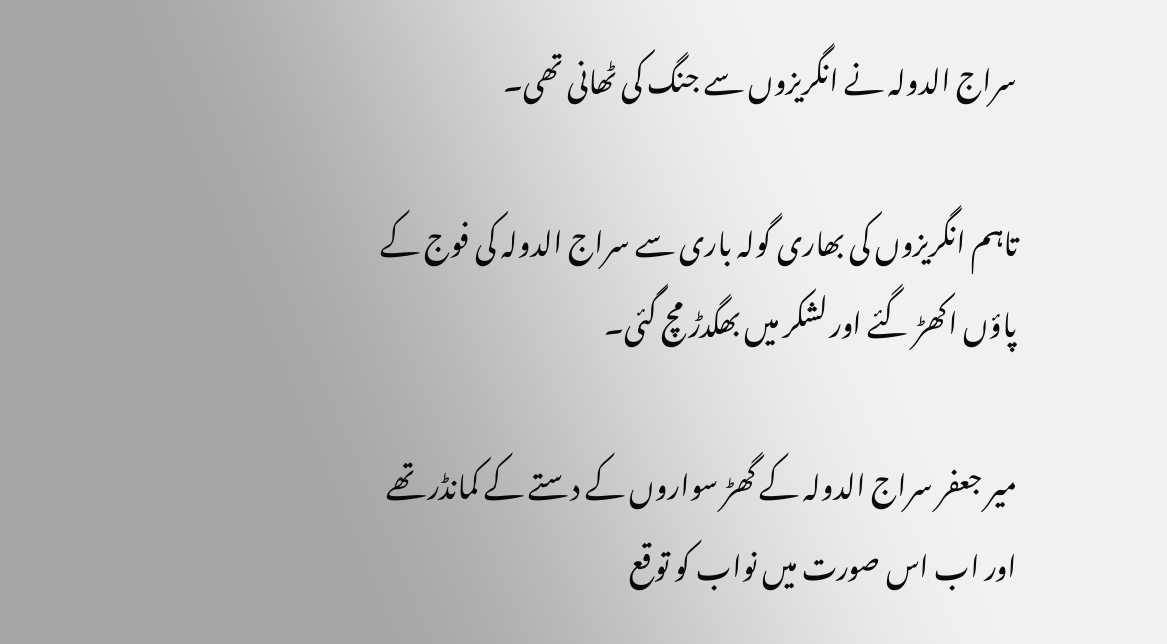سراج الدولہ نے انگریزوں سے جنگ کی ٹھانی تھی۔

تاہم انگریزوں کی بھاری گولہ باری سے سراج الدولہ کی فوج کے پاؤں اکھڑ گئے اور لشکر میں بھگدڑ مچ گئی۔

میر جعفر سراج الدولہ کے گھڑ سواروں کے دستے کے کمانڈر تھے اور اب اس صورت میں نواب کو توقع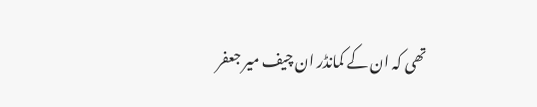تھی کہ ان کے کمانڈر ان چیف میر جعفر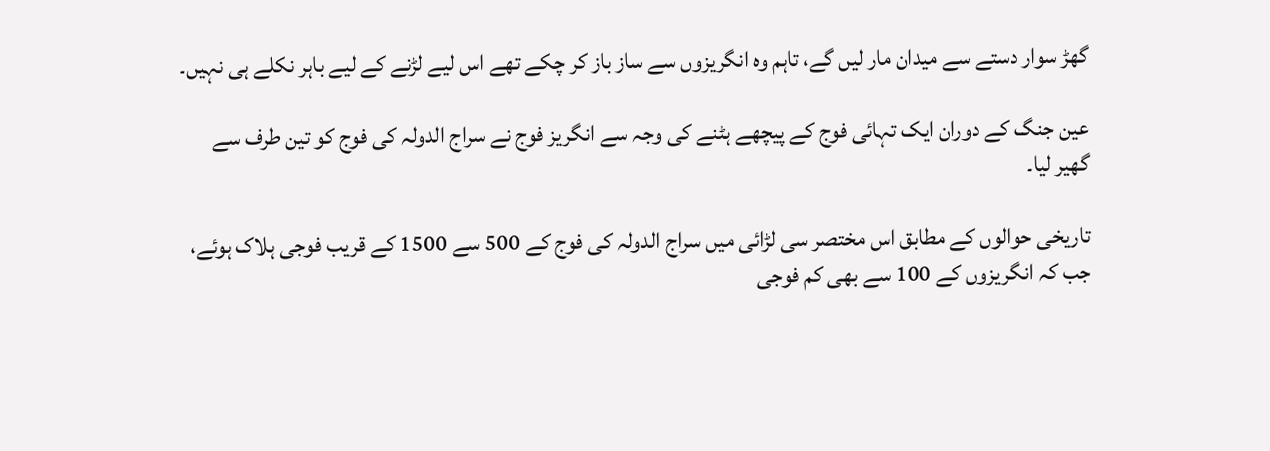گھڑ سوار دستے سے میدان مار لیں گے، تاہم وہ انگریزوں سے ساز باز کر چکے تھے اس لیے لڑنے کے لیے باہر نکلے ہی نہیں۔

عین جنگ کے دوران ایک تہائی فوج کے پیچھے ہٹنے کی وجہ سے انگریز فوج نے سراج الدولہ کی فوج کو تین طرف سے گھیر لیا۔

تاریخی حوالوں کے مطابق اس مختصر سی لڑائی میں سراج الدولہ کی فوج کے 500 سے 1500 کے قریب فوجی ہلاک ہوئے، جب کہ انگریزوں کے 100 سے بھی کم فوجی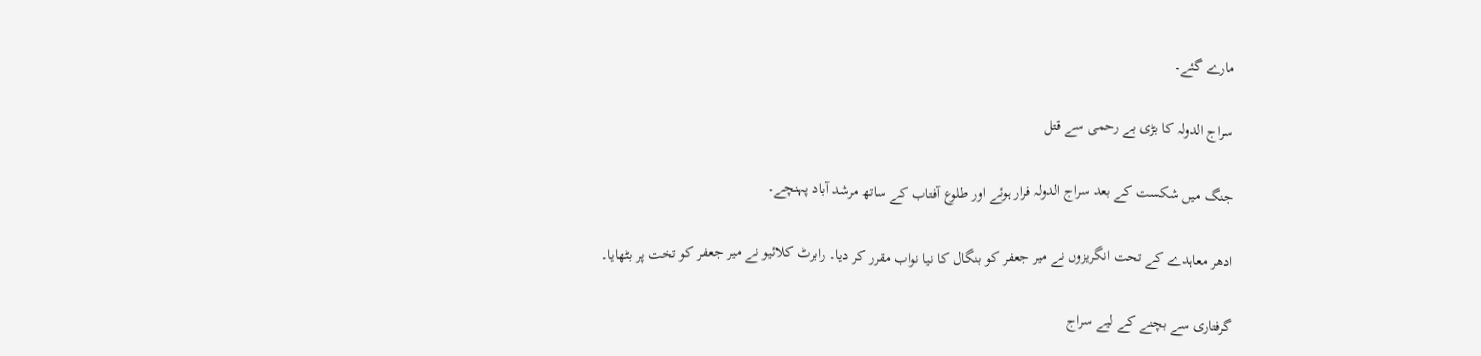مارے گئے۔

سراج الدولہ کا بڑی بے رحمی سے قتل

جنگ میں شکست کے بعد سراج الدولہ فرار ہوئے اور طلوع آفتاب کے ساتھ مرشد آباد پہنچے۔

ادھر معاہدے کے تحت انگریزوں نے میر جعفر کو بنگال کا نیا نواب مقرر کر دیا۔ رابرٹ کلائیو نے میر جعفر کو تخت پر بٹھایا۔

گرفتاری سے بچنے کے لیے سراج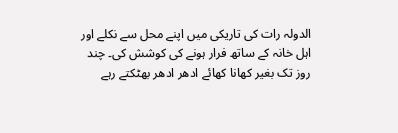الدولہ رات کی تاریکی میں اپنے محل سے نکلے اور اہل خانہ کے ساتھ فرار ہونے کی کوشش کی۔ چند روز تک بغیر کھانا کھائے ادھر ادھر بھٹکتے رہے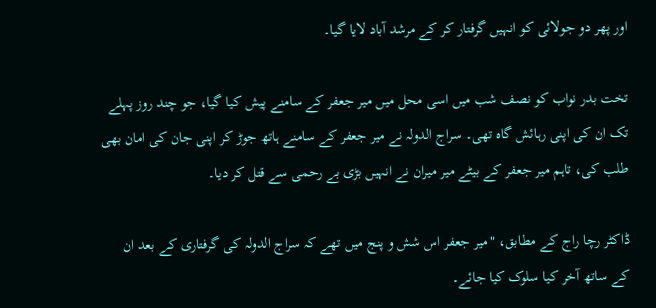اور پھر دو جولائی کو انہیں گرفتار کر کے مرشد آباد لایا گیا۔

تخت بدر نواب کو نصف شب میں اسی محل میں میر جعفر کے سامنے پیش کیا گیا، جو چند روز پہلے تک ان کی اپنی رہائش گاہ تھی۔ سراج الدولہ نے میر جعفر کے سامنے ہاتھ جوڑ کر اپنی جان کی امان بھی طلب کی، تاہم میر جعفر کے بیٹے میر میران نے انہیں بڑی بے رحمی سے قتل کر دیا۔

ڈاکٹر رچا راج کے مطابق، "میر جعفر اس شش و پنج میں تھے کہ سراج الدولہ کی گرفتاری کے بعد ان کے ساتھ آخر کیا سلوک کیا جائے۔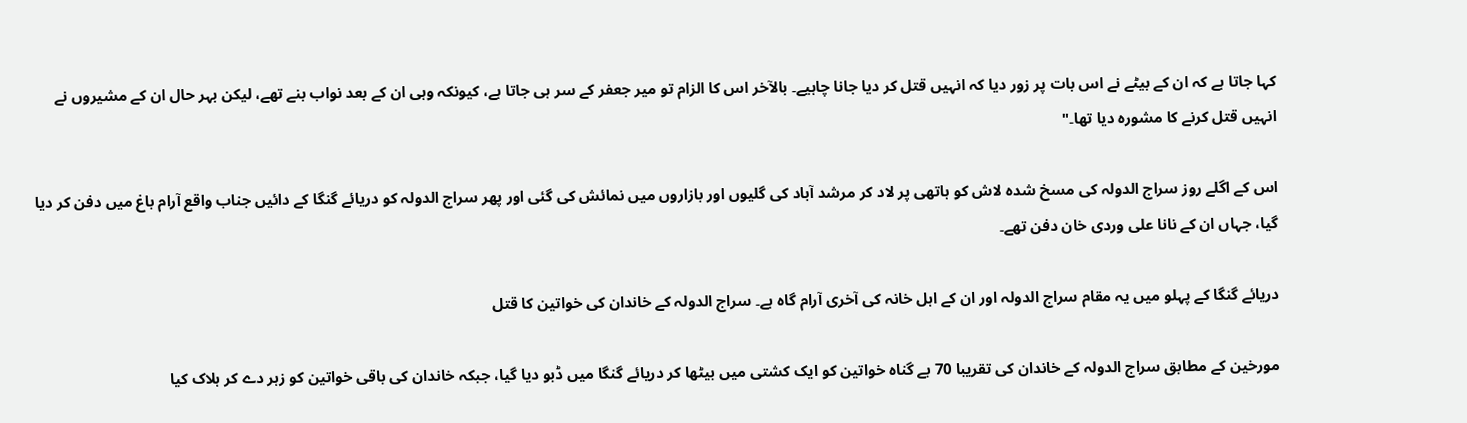کہا جاتا ہے کہ ان کے بیٹے نے اس بات پر زور دیا کہ انہیں قتل کر دیا جانا چاہیے۔ بالآخر اس کا الزام تو میر جعفر کے سر ہی جاتا ہے، کیونکہ وہی ان کے بعد نواب بنے تھے، لیکن بہر حال ان کے مشیروں نے انہیں قتل کرنے کا مشورہ دیا تھا۔"

اس کے اگلے روز سراج الدولہ کی مسخ شدہ لاش کو ہاتھی پر لاد کر مرشد آباد کی گلیوں اور بازاروں میں نمائش کی گئی اور پھر سراج الدولہ کو دریائے گنگا کے دائیں جناب واقع آرام باغ میں دفن کر دیا گیا، جہاں ان کے نانا علی وردی خان دفن تھے۔

دریائے گنگا کے پہلو میں یہ مقام سراج الدولہ اور ان کے اہل خانہ کی آخری آرام گاہ ہے۔ سراج الدولہ کے خاندان کی خواتین کا قتل

مورخین کے مطابق سراج الدولہ کے خاندان کی تقریبا 70 بے گناہ خواتین کو ایک کشتی میں بیٹھا کر دریائے گنگا میں ڈبو دیا گیا، جبکہ خاندان کی باقی خواتین کو زہر دے کر ہلاک کیا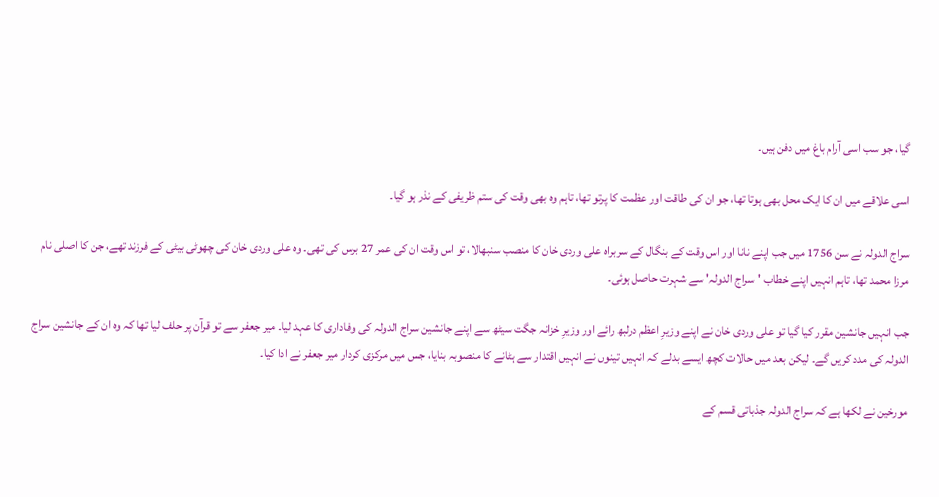گیا، جو سب اسی آرام باغ میں دفن ہیں۔

اسی علاقے میں ان کا ایک محل بھی ہوتا تھا، جو ان کی طاقت اور عظمت کا پرتو تھا، تاہم وہ بھی وقت کی ستم ظریفی کے نذر ہو گیا۔

سراج الدولہ نے سن 1756 میں جب اپنے نانا اور اس وقت کے بنگال کے سربراہ علی وردی خان کا منصب سنبھالا، تو اس وقت ان کی عمر 27 برس کی تھی۔ وہ علی وردی خان کی چھوٹی بیٹی کے فرزند تھے، جن کا اصلی نام مرزا محمد تھا، تاہم انہیں اپنے خطاب 'سراج الدولہ' سے شہرت حاصل ہوئی۔

جب انہیں جانشین مقرر کیا گیا تو علی وردی خان نے اپنے وزیرِ اعظم درلبھ رائے اور وزیرِ خزانہ جگت سیٹھ سے اپنے جانشین سراج الدولہ کی وفاداری کا عہد لیا۔ میر جعفر سے تو قرآن پر حلف لیا تھا کہ وہ ان کے جانشین سراج الدولہ کی مدد کریں گے۔ لیکن بعد میں حالات کچھ ایسے بدلے کہ انہیں تینوں نے انہیں اقتدار سے ہٹانے کا منصوبہ بنایا، جس میں مرکزی کردار میر جعفر نے ادا کیا۔

مورخین نے لکھا ہے کہ سراج الدولہ جذباتی قسم کے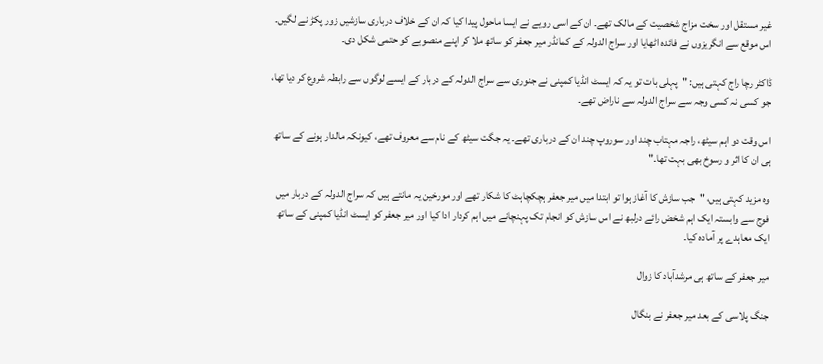غیر مستقل اور سخت مزاج شخصیت کے مالک تھے۔ ان کے اسی رویے نے ایسا ماحول پیدا کیا کہ ان کے خلاف درباری سازشیں زور پکڑ نے لگیں۔ اس موقع سے انگریزوں نے فائدہ اٹھایا اور سراج الدولہ کے کمانڈر میر جعفر کو ساتھ ملا کر اپنے منصوبے کو حتمی شکل دی۔

ڈاکٹر رچا راج کہتی ہیں: "پہلی بات تو یہ کہ ایسٹ انڈیا کمپنی نے جنوری سے سراج الدولہ کے دربار کے ایسے لوگوں سے رابطہ شروع کر دیا تھا، جو کسی نہ کسی وجہ سے سراج الدولہ سے ناراض تھے۔

اس وقت دو اہم سیٹھ، راجہ مہتاب چند اور سوروپ چند ان کے درباری تھے۔ یہ جگت سیٹھ کے نام سے معروف تھے، کیونکہ مالدار ہونے کے ساتھ ہی ان کا اثر و رسوخ بھی بہت تھا۔"

وہ مزید کہتی ہیں، "جب سازش کا آغاز ہوا تو ابتدا میں میر جعفر ہچکچاہٹ کا شکار تھے اور مورخین یہ مانتے ہیں کہ سراج الدولہ کے دربار میں فوج سے وابستہ ایک اہم شخض رائے درلبھ نے اس سازش کو انجام تک پہنچانے میں اہم کردار ادا کیا اور میر جعفر کو ایسٹ انڈیا کمپنی کے ساتھ ایک معاہدے پر آمادہ کیا۔

میر جعفر کے ساتھ ہی مرشدآباد کا زوال

جنگ پلاسی کے بعد میر جعفر نے بنگال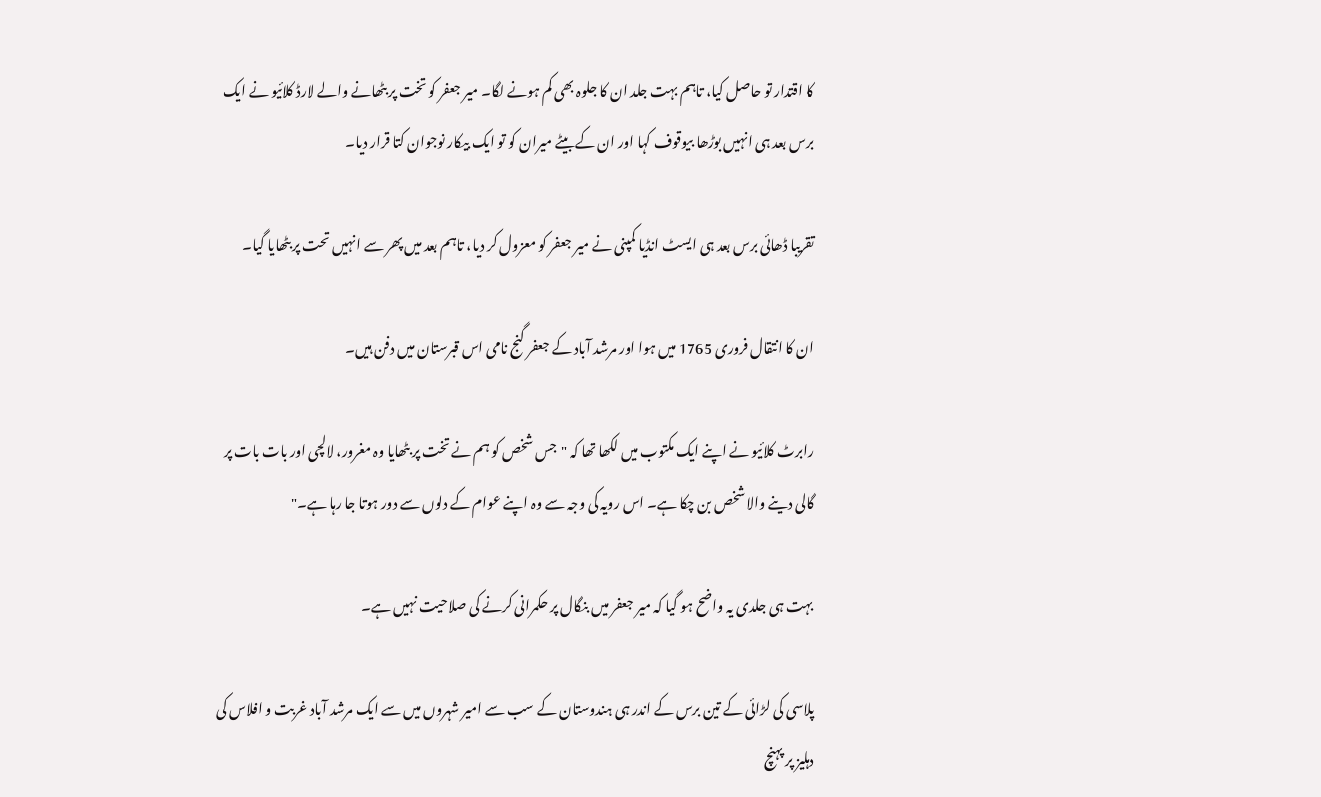کا اقتدار تو حاصل کیا، تاہم بہت جلد ان کا جلوہ بھی کم ہونے لگا۔ میر جعفر کو تخت پر بٹھانے والے لارڈ کلائیو نے ایک برس بعد ہی انہیں بوڑھا بیوقوف کہا اور ان کے بیٹے میران کو تو ایک بیکار نوجوان کتا قرار دیا۔

تقریبا ڈھائی برس بعد ہی ایسٹ انڈیا کمپنی نے میر جعفر کو معزول کر دیا، تاہم بعد میں پھر سے انہیں تحت پر بٹھایا گیا۔

ان کا انتقال فروری 1765 میں ہوا اور مرشد آباد کے جعفر گنج نامی اس قبرستان میں دفن ہیں۔

رابرٹ کلائیو نے اپنے ایک مکتوب میں لکھا تھا کہ "جس شخص کو ہم نے تخت پر بٹھایا وہ مغرور، لالچی اور بات بات پر گالی دینے والا شخص بن چکا ہے۔ اس رویہ کی وجہ سے وہ اپنے عوام کے دلوں سے دور ہوتا جا رہا ہے۔"

بہت ہی جلدی یہ واضح ہو گیا کہ میر جعفر میں بنگال پر حکمرانی کرنے کی صلاحیت نہیں ہے۔

پلاسی کی لڑائی کے تین برس کے اندر ہی ہندوستان کے سب سے امیر شہروں میں سے ایک مرشد آباد غربت و افلاس کی دہلیز پر پہنچ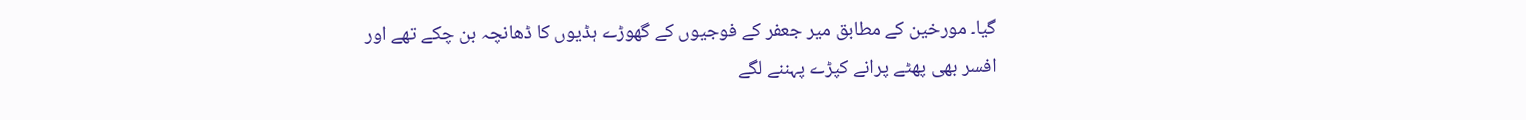گیا۔ مورخین کے مطابق میر جعفر کے فوجیوں کے گھوڑے ہڈیوں کا ڈھانچہ بن چکے تھے اور افسر بھی پھٹے پرانے کپڑے پہننے لگے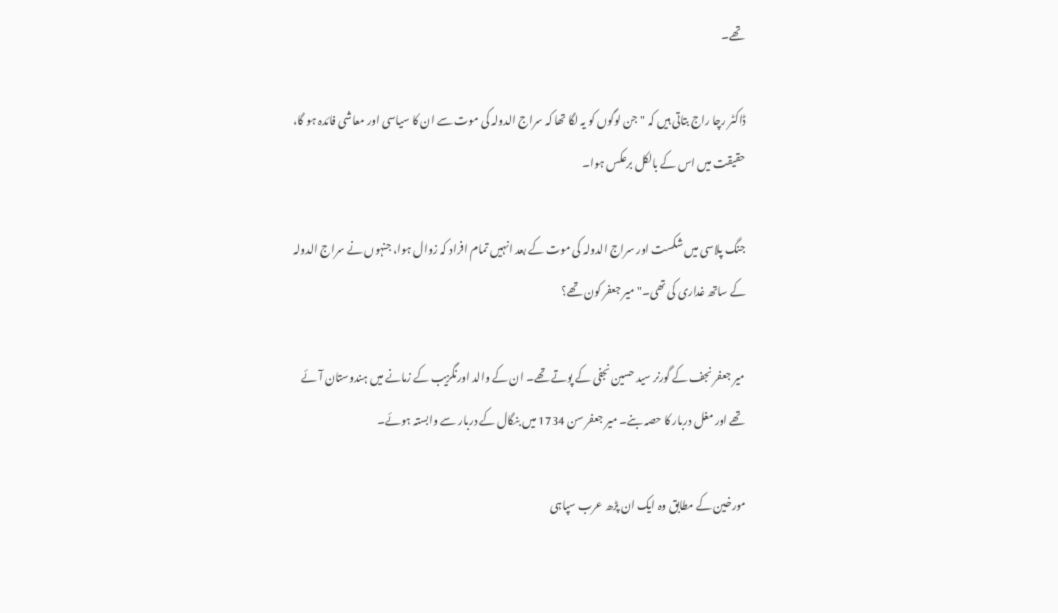تھے۔

ڈاکٹر رچا راج بتاتی ہیں کہ "جن لوگوں کو یہ لگا تھا کہ سراج الدولہ کی موت سے ان کا سیاسی اور معاشی فائدہ ہو گا، حقیقت میں اس کے بالکل برعکس ہوا۔

جنگ پلاسی میں شکست اور سراج الدولہ کی موت کے بعد انہیں تمام افراد کہ زوال ہوا، جنہوں نے سراج الدولہ کے ساتھ غداری کی تھی۔" میر جعفر کون تھے؟

میر جعفر نجف کے گورنر سید حسین نجفی کے پوتے تھے۔ ان کے والد اورنگزیب کے زمانے میں ہندوستان آئے تھے اور مغل دربار کا حصہ بنے۔ میر جعفر سن 1734 میں بنگال کے دربار سے وابستہ ہوئے۔

مورخین کے مطابق وہ ایک ان پڑھ عرب سپاہی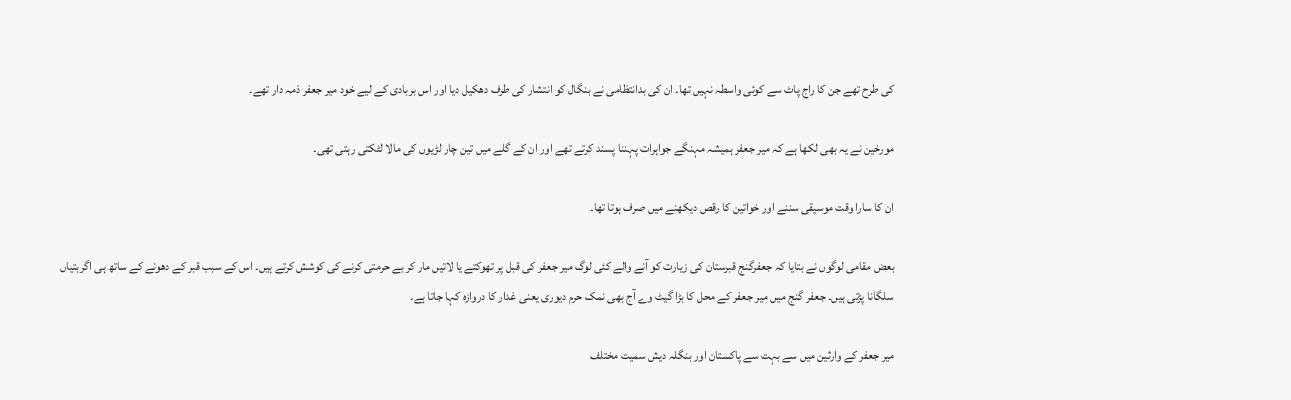کی طرح تھے جن کا راج پاٹ سے کوئی واسطہ نہیں تھا۔ ان کی بدانتظامی نے بنگال کو انتشار کی طرف دھکیل دیا اور اس بربادی کے لیے خود میر جعفر ذمہ دار تھے۔

مورخین نے یہ بھی لکھا ہے کہ میر جعفر ہمیشہ مہنگے جواہرات پہننا پسند کرتے تھے اور ان کے گلے میں تین چار لڑیوں کی مالا لٹکتی رہتی تھی۔

ان کا سارا وقت موسیقی سننے اور خواتین کا رقص دیکھنے میں صرف ہوتا تھا۔

بعض مقامی لوگوں نے بتایا کہ جعفرگنج قبرستان کی زیارت کو آنے والے کئی لوگ میر جعفر کی قبل پر تھوکتے یا لاتیں مار کر بے حرمتی کرنے کی کوشش کرتے ہیں۔ اس کے سبب قبر کے دھونے کے ساتھ ہی اگربتیاں سلگانا پڑتی ہیں۔ جعفر گنج میں میر جعفر کے محل کا بڑا گیٹ وے آج بھی نمک حرم دیوری یعنی غدار کا دروازہ کہا جاتا ہے۔

میر جعفر کے وارثین میں سے بہت سے پاکستان اور بنگلہ دیش سمیت مختلف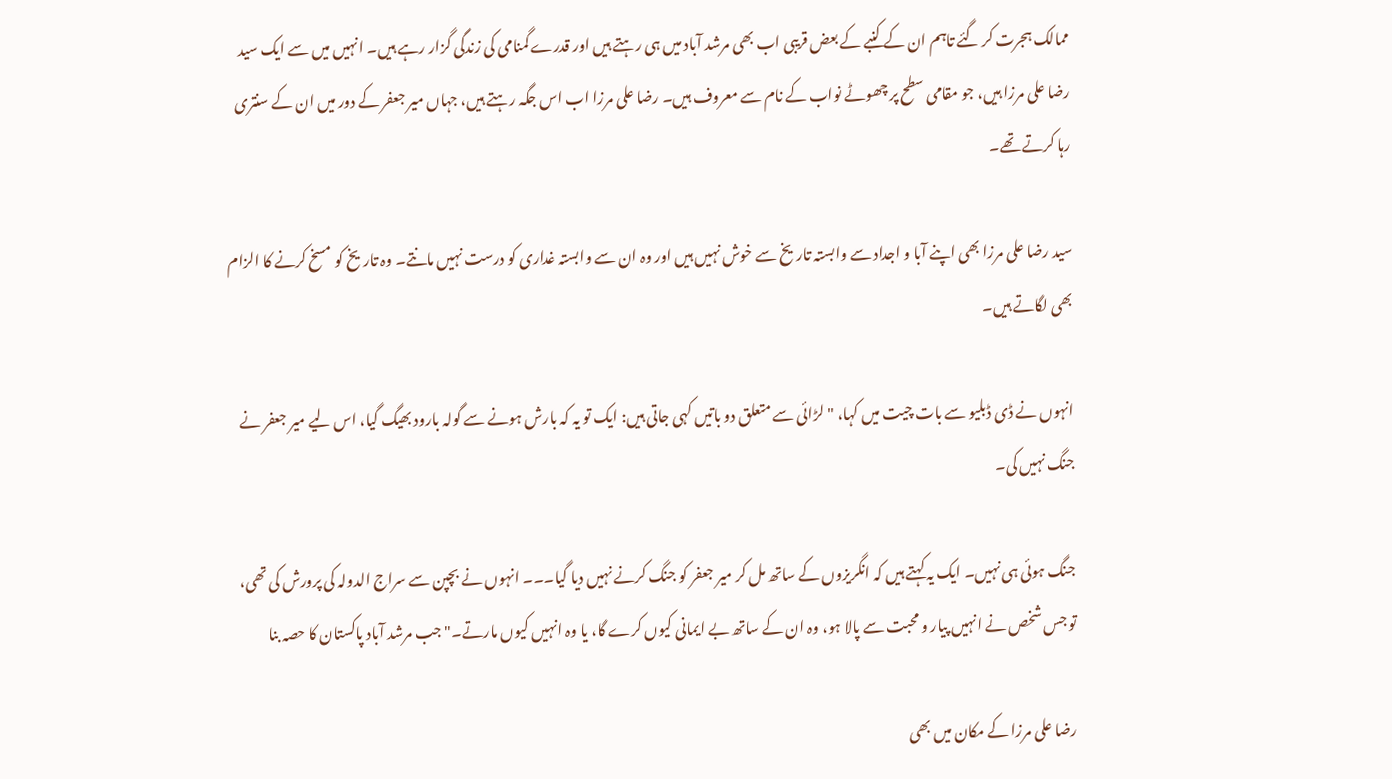ممالک ہجرت کر گئے تاہم ان کے کنبے کے بعض قریبی اب بھی مرشد آباد میں ہی رہتے ہیں اور قدرے گمنامی کی زندگی گزار رہے ہیں۔ انہیں میں سے ایک سید رضا علی مرزا ہیں، جو مقامی سطح پر چھوٹے نواب کے نام سے معروف ہیں۔ رضا علی مرزا اب اس جگہ رہتے ہیں، جہاں میر جعفر کے دور میں ان کے سنتری رہا کرتے تھے۔

سید رضا علی مرزا بھی اپنے آبا و اجداد سے وابستہ تاریخ سے خوش نہیں ہیں اور وہ ان سے وابستہ غداری کو درست نہیں مانتے۔ وہ تاریخ کو مسخ کرنے کا الزام بھی لگاتے ہیں۔

انہوں نے ڈی ڈبلیو سے بات چیت میں کہا، "لڑائی سے متعلق دو باتیں کہی جاتی ہیں: ایک تو یہ کہ بارش ہونے سے گولہ بارود بھیگ گیا، اس لیے میر جعفر نے جنگ نہیں کی۔

جنگ ہوئی ہی نہیں۔ ایک یہ کہتے ہیں کہ انگریزوں کے ساتھ مل کر میر جعفر کو جنگ کرنے نہیں دیا گیا۔۔۔ انہوں نے بچپن سے سراج الدولہ کی پرورش کی تھی، تو جس شخص نے انہیں پیار و محبت سے پالا ہو، وہ ان کے ساتھ بے ایمانی کیوں کرے گا، یا وہ انہیں کیوں مارتے۔" جب مرشد آباد پاکستان کا حصہ بنا

رضا علی مرزا کے مکان میں بھی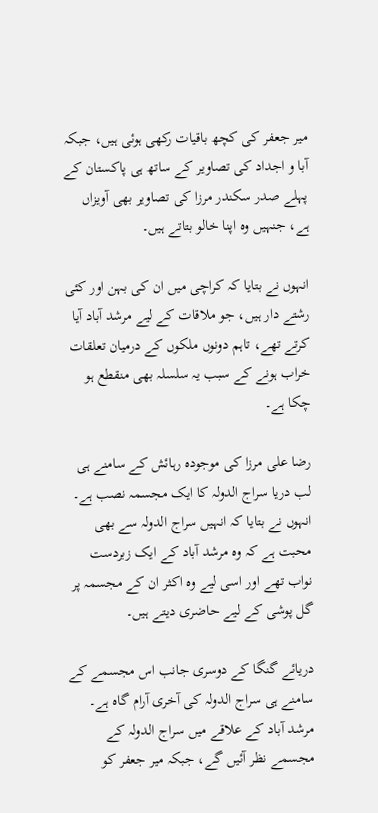میر جعفر کی کچھ باقیات رکھی ہوئی ہیں، جبکہ آبا و اجداد کی تصاویر کے ساتھ ہی پاکستان کے پہلے صدر سکندر مرزا کی تصاویر بھی آویزاں ہے، جنہیں وہ اپنا خالو بتاتے ہیں۔

انہوں نے بتایا کہ کراچی میں ان کی بہن اور کئی رشتے دار ہیں، جو ملاقات کے لیے مرشد آباد آیا کرتے تھے، تاہم دونوں ملکوں کے درمیان تعلقات خراب ہونے کے سبب یہ سلسلہ بھی منقطع ہو چکا ہے۔

رضا علی مرزا کی موجودہ رہائش کے سامنے ہی لب دریا سراج الدولہ کا ایک مجسمہ نصب ہے۔ انہوں نے بتایا کہ انہیں سراج الدولہ سے بھی محبت ہے کہ وہ مرشد آباد کے ایک زبردست نواب تھے اور اسی لیے وہ اکثر ان کے مجسمہ پر گل پوشی کے لیے حاضری دیتے ہیں۔

دریائے گنگا کے دوسری جانب اس مجسمے کے سامنے ہی سراج الدولہ کی آخری آرام گاہ ہے۔ مرشد آباد کے علاقے میں سراج الدولہ کے مجسمے نظر آئیں گے، جبکہ میر جعفر کو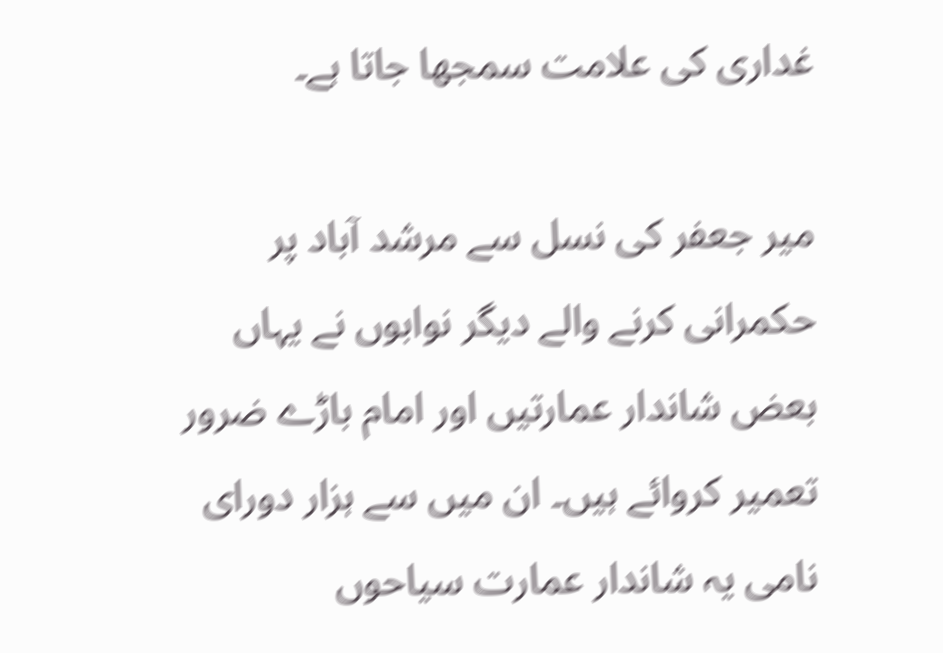غداری کی علامت سمجھا جاتا ہے۔

میر جعفر کی نسل سے مرشد آباد پر حکمرانی کرنے والے دیگر نوابوں نے یہاں بعض شاندار عمارتیں اور امام باڑے ضرور تعمیر کروائے ہیں۔ ان میں سے ہزار دورای نامی یہ شاندار عمارت سیاحوں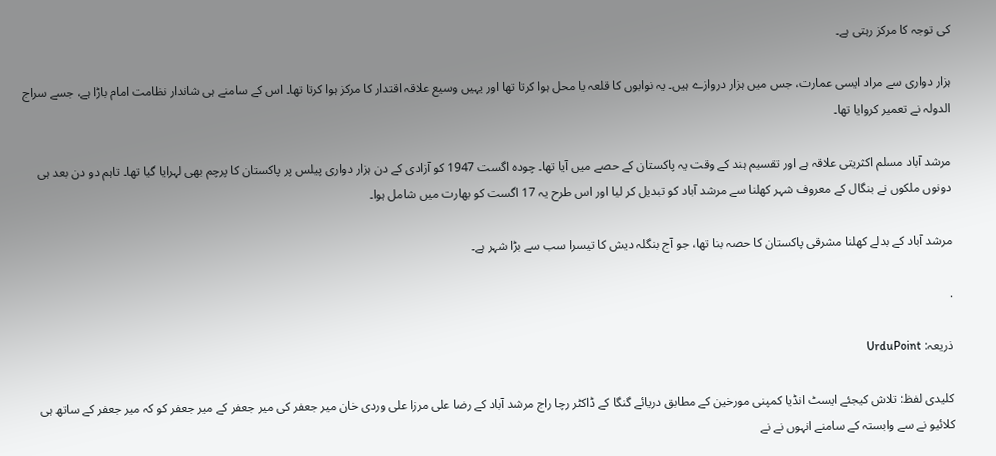کی توجہ کا مرکز رہتی ہے۔

ہزار دواری سے مراد ایسی عمارت، جس میں ہزار دروازے ہیں۔ یہ نوابوں کا قلعہ یا محل ہوا کرتا تھا اور یہیں وسیع علاقہ اقتدار کا مرکز ہوا کرتا تھا۔ اس کے سامنے ہی شاندار نظامت امام باڑا ہے، جسے سراج الدولہ نے تعمیر کروایا تھا۔

مرشد آباد مسلم اکثریتی علاقہ ہے اور تقسیم ہند کے وقت یہ پاکستان کے حصے میں آیا تھا۔ چودہ اگست 1947 کو آزادی کے دن ہزار دواری پیلس پر پاکستان کا پرچم بھی لہرایا گیا تھا۔ تاہم دو دن بعد ہی دونوں ملکوں نے بنگال کے معروف شہر کھلنا سے مرشد آباد کو تبدیل کر لیا اور اس طرح یہ 17 اگست کو بھارت میں شامل ہوا۔

مرشد آباد کے بدلے کھلنا مشرقی پاکستان کا حصہ بنا تھا، جو آج بنگلہ دیش کا تیسرا سب سے بڑا شہر ہے۔

.

ذریعہ: UrduPoint

کلیدی لفظ: تلاش کیجئے ایسٹ انڈیا کمپنی مورخین کے مطابق دریائے گنگا کے ڈاکٹر رچا راج مرشد آباد کے رضا علی مرزا علی وردی خان میر جعفر کی میر جعفر کے میر جعفر کو کہ میر جعفر کے ساتھ ہی کلائیو نے سے وابستہ کے سامنے انہوں نے نے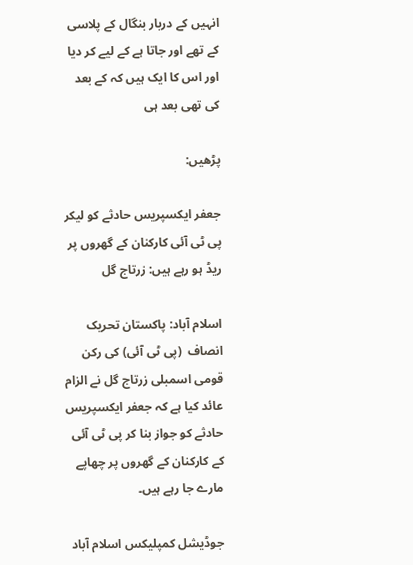انہیں کے دربار بنگال کے پلاسی کے تھے اور جاتا ہے کے لیے کر دیا اور اس کا ایک ہیں کہ کے بعد کی تھی بعد ہی

پڑھیں:

جعفر ایکسپریس حادثے کو لیکر پی ٹی آئی کارکنان کے گھروں پر ریڈ ہو رہے ہیں: زرتاج گل

اسلام آباد: پاکستان تحریک انصاف  (پی ٹی آئی) کی رکن قومی اسمبلی زرتاج گل نے الزام عائد کیا ہے کہ جعفر ایکسپریس حادثے کو جواز بنا کر پی ٹی آئی کے کارکنان کے گھروں پر چھاپے مارے جا رہے ہیں۔

جوڈیشل کمپلیکس اسلام آباد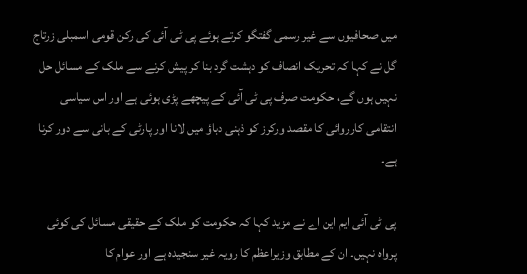میں صحافیوں سے غیر رسمی گفتگو کرتے ہوئے پی ٹی آئی کی رکن قومی اسمبلی زرتاج گل نے کہا کہ تحریک انصاف کو دہشت گرد بنا کر پیش کرنے سے ملک کے مسائل حل نہیں ہوں گے، حکومت صرف پی ٹی آئی کے پیچھے پڑی ہوئی ہے اور اس سیاسی انتقامی کارروائی کا مقصد ورکرز کو ذہنی دباؤ میں لانا اور پارٹی کے بانی سے دور کرنا ہے۔

پی ٹی آئی ایم این اے نے مزید کہا کہ حکومت کو ملک کے حقیقی مسائل کی کوئی پرواہ نہیں۔ ان کے مطابق وزیراعظم کا رویہ غیر سنجیدہ ہے اور عوام کا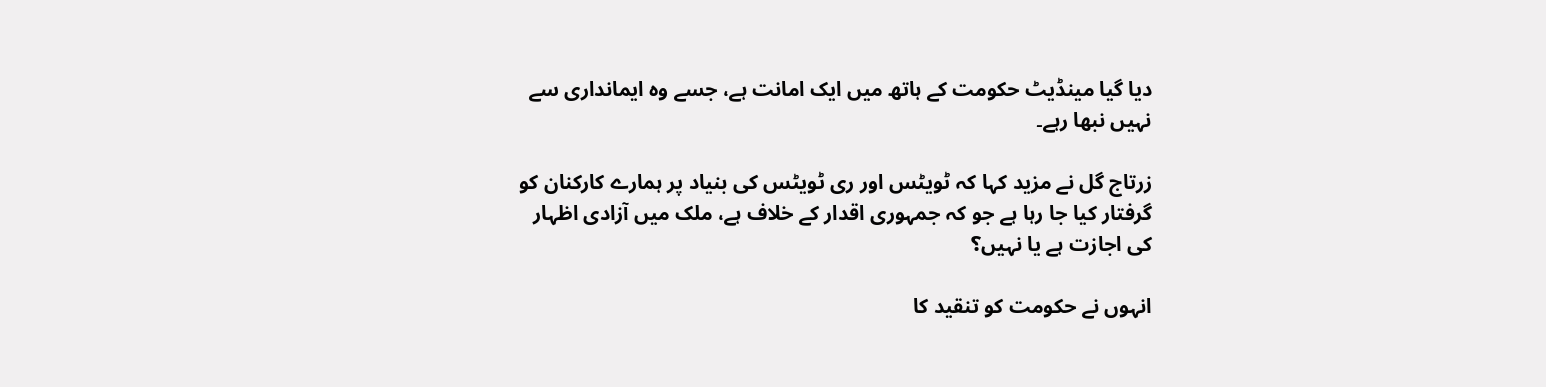دیا گیا مینڈیٹ حکومت کے ہاتھ میں ایک امانت ہے، جسے وہ ایمانداری سے نہیں نبھا رہے۔

زرتاج گل نے مزید کہا کہ ٹویٹس اور ری ٹویٹس کی بنیاد پر ہمارے کارکنان کو گرفتار کیا جا رہا ہے جو کہ جمہوری اقدار کے خلاف ہے، ملک میں آزادی اظہار کی اجازت ہے یا نہیں؟

انہوں نے حکومت کو تنقید کا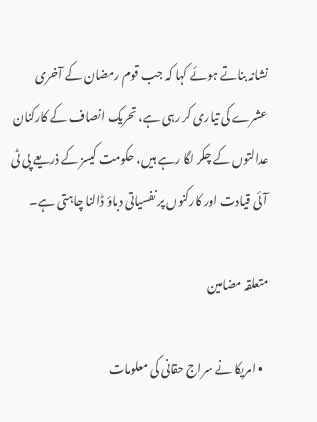نشانہ بناتے ہوئے کہا کہ جب قوم رمضان کے آخری عشرے کی تیاری کر رہی ہے، تحریک انصاف کے کارکنان عدالتوں کے چکر لگا رہے ہیں، حکومت کیسز کے ذریعے پی ٹی آئی قیادت اور کارکنوں پر نفسیاتی دباؤ ڈالنا چاہتی ہے۔

متعلقہ مضامین

  • امریکا نے سراج حقانی کی معلومات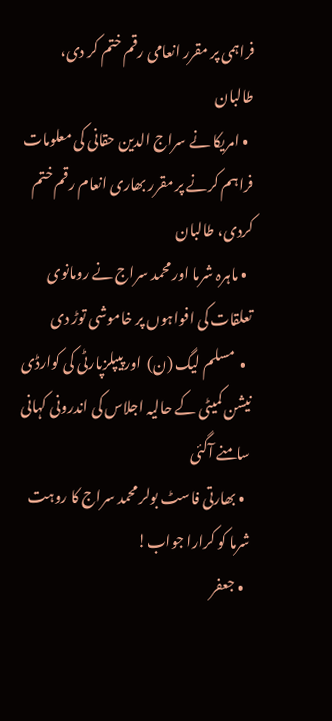فراہمی پر مقرر انعامی رقم ختم کر دی، طالبان
  • امریکا نے سراج الدین حقانی کی معلومات فراہم کرنے پر مقرر بھاری انعام رقم ختم کردی، طالبان
  • ماہرہ شرما اور محمد سراج نے رومانوی تعلقات کی افواہوں پر خاموشی توڑ دی
  •  مسلم لیگ (ن)  اورپیپلزپارٹی کی کوارڈی نیشن کمیٹی کے حالیہ اجلاس کی اندرونی کہانی سامنے آگئی
  • بھارتی فاسٹ بولر محمد سراج کا روہت شرما کو کرارا جواب!
  • جعفر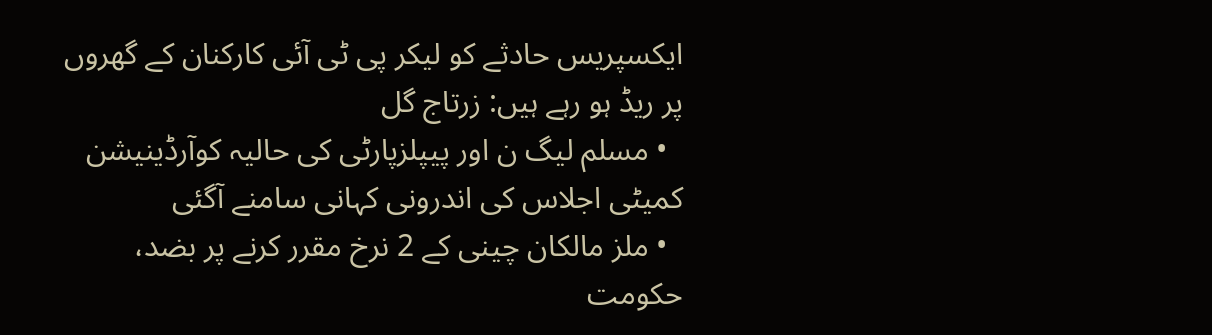ایکسپریس حادثے کو لیکر پی ٹی آئی کارکنان کے گھروں پر ریڈ ہو رہے ہیں: زرتاج گل
  • مسلم لیگ ن اور پیپلزپارٹی کی حالیہ کوآرڈینیشن کمیٹی اجلاس کی اندرونی کہانی سامنے آگئی
  • ملز مالکان چینی کے 2 نرخ مقرر کرنے پر بضد، حکومت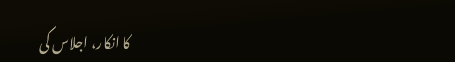کا انکار، اجلاس کی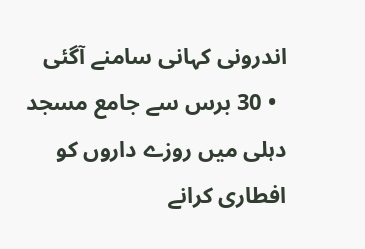اندرونی کہانی سامنے آگئی
  • 30 برس سے جامع مسجد دہلی میں روزے داروں کو افطاری کرانے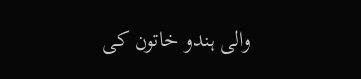والی ہندو خاتون کی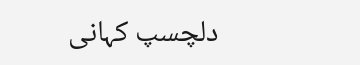دلچسپ کہانی